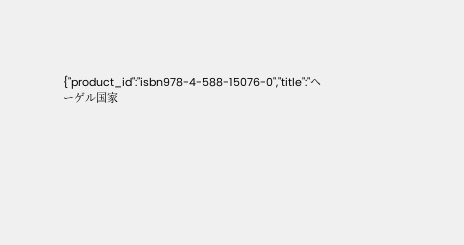{"product_id":"isbn978-4-588-15076-0","title":"ヘーゲル国家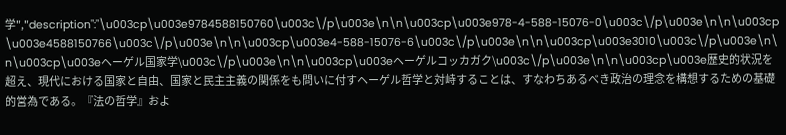学","description":"\u003cp\u003e9784588150760\u003c\/p\u003e\n\n\u003cp\u003e978-4-588-15076-0\u003c\/p\u003e\n\n\u003cp\u003e4588150766\u003c\/p\u003e\n\n\u003cp\u003e4-588-15076-6\u003c\/p\u003e\n\n\u003cp\u003e3010\u003c\/p\u003e\n\n\u003cp\u003eヘーゲル国家学\u003c\/p\u003e\n\n\u003cp\u003eヘーゲルコッカガク\u003c\/p\u003e\n\n\u003cp\u003e歴史的状況を超え、現代における国家と自由、国家と民主主義の関係をも問いに付すヘーゲル哲学と対峙することは、すなわちあるべき政治の理念を構想するための基礎的営為である。『法の哲学』およ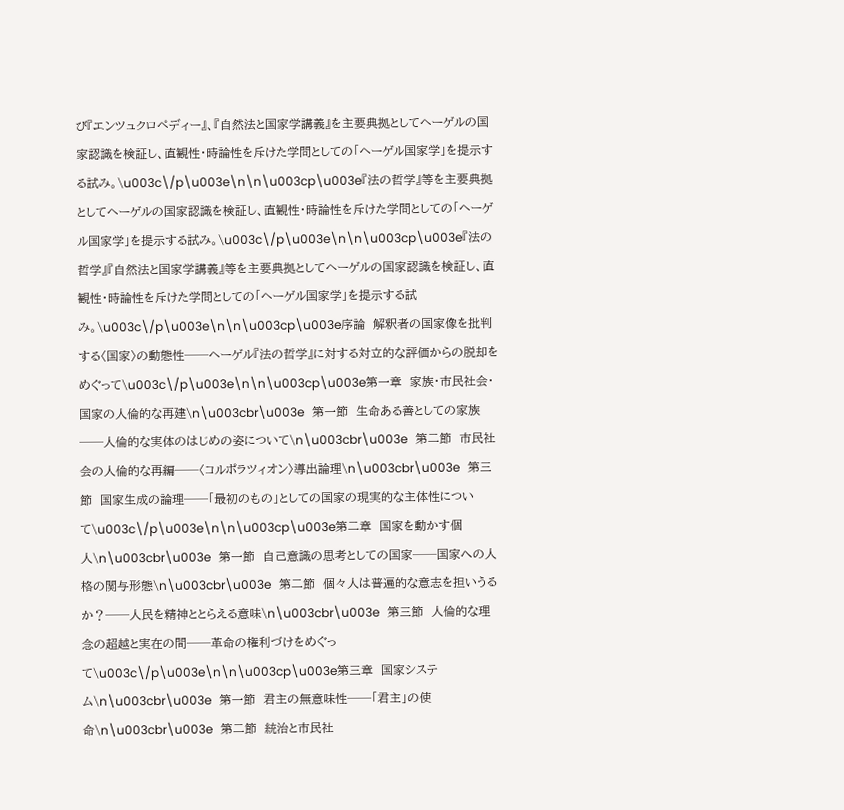び『エンツュクロペディー』、『自然法と国家学講義』を主要典拠としてヘーゲルの国家認識を検証し、直観性・時論性を斥けた学問としての「ヘーゲル国家学」を提示する試み。\u003c\/p\u003e\n\n\u003cp\u003e『法の哲学』等を主要典拠としてヘーゲルの国家認識を検証し、直観性・時論性を斥けた学問としての「ヘーゲル国家学」を提示する試み。\u003c\/p\u003e\n\n\u003cp\u003e『法の哲学』『自然法と国家学講義』等を主要典拠としてヘーゲルの国家認識を検証し、直観性・時論性を斥けた学問としての「ヘーゲル国家学」を提示する試み。\u003c\/p\u003e\n\n\u003cp\u003e序論　解釈者の国家像を批判する〈国家〉の動態性──ヘーゲル『法の哲学』に対する対立的な評価からの脱却をめぐって\u003c\/p\u003e\n\n\u003cp\u003e第一章　家族・市民社会・国家の人倫的な再建\n\u003cbr\u003e　第一節　生命ある善としての家族──人倫的な実体のはじめの姿について\n\u003cbr\u003e　第二節　市民社会の人倫的な再編──〈コルポラツィオン〉導出論理\n\u003cbr\u003e　第三節　国家生成の論理──「最初のもの」としての国家の現実的な主体性について\u003c\/p\u003e\n\n\u003cp\u003e第二章　国家を動かす個人\n\u003cbr\u003e　第一節　自己意識の思考としての国家──国家への人格の関与形態\n\u003cbr\u003e　第二節　個々人は普遍的な意志を担いうるか？──人民を精神ととらえる意味\n\u003cbr\u003e　第三節　人倫的な理念の超越と実在の間──革命の権利づけをめぐって\u003c\/p\u003e\n\n\u003cp\u003e第三章　国家システム\n\u003cbr\u003e　第一節　君主の無意味性──「君主」の使命\n\u003cbr\u003e　第二節　統治と市民社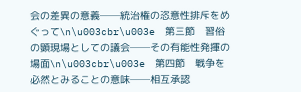会の差異の意義──統治権の恣意性排斥をめぐって\n\u003cbr\u003e　第三節　習俗の顕現場としての議会──その有能性発揮の場面\n\u003cbr\u003e　第四節　戦争を必然とみることの意味──相互承認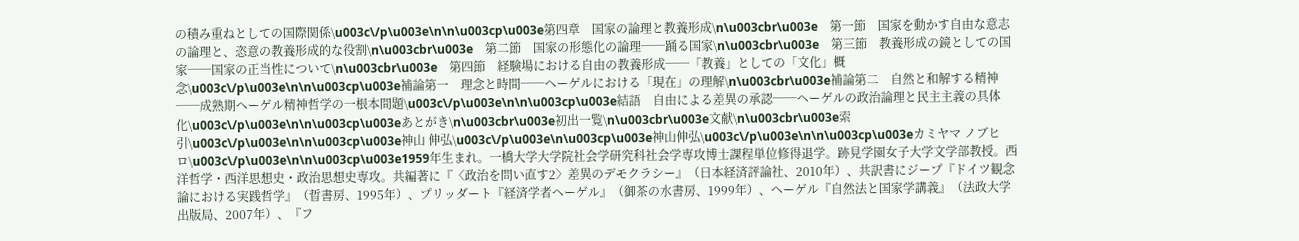の積み重ねとしての国際関係\u003c\/p\u003e\n\n\u003cp\u003e第四章　国家の論理と教養形成\n\u003cbr\u003e　第一節　国家を動かす自由な意志の論理と、恣意の教養形成的な役割\n\u003cbr\u003e　第二節　国家の形態化の論理──踊る国家\n\u003cbr\u003e　第三節　教養形成の鏡としての国家──国家の正当性について\n\u003cbr\u003e　第四節　経験場における自由の教養形成──「教養」としての「文化」概念\u003c\/p\u003e\n\n\u003cp\u003e補論第一　理念と時間──ヘーゲルにおける「現在」の理解\n\u003cbr\u003e補論第二　自然と和解する精神──成熟期ヘーゲル精神哲学の一根本間題\u003c\/p\u003e\n\n\u003cp\u003e結語　自由による差異の承認──ヘーゲルの政治論理と民主主義の具体化\u003c\/p\u003e\n\n\u003cp\u003eあとがき\n\u003cbr\u003e初出一覧\n\u003cbr\u003e文献\n\u003cbr\u003e索引\u003c\/p\u003e\n\n\u003cp\u003e神山 伸弘\u003c\/p\u003e\n\u003cp\u003e神山伸弘\u003c\/p\u003e\n\n\u003cp\u003eカミヤマ ノブヒロ\u003c\/p\u003e\n\n\u003cp\u003e1959年生まれ。一橋大学大学院社会学研究科社会学専攻博士課程単位修得退学。跡見学園女子大学文学部教授。西洋哲学・西洋思想史・政治思想史専攻。共編著に『〈政治を問い直す2〉差異のデモクラシー』（日本経済評論社、2010年）、共訳書にジープ『ドイツ観念論における実践哲学』（晢書房、1995年）、プリッダート『経済学者ヘーゲル』（御茶の水書房、1999年）、ヘーゲル『自然法と国家学講義』（法政大学出版局、2007年）、『フ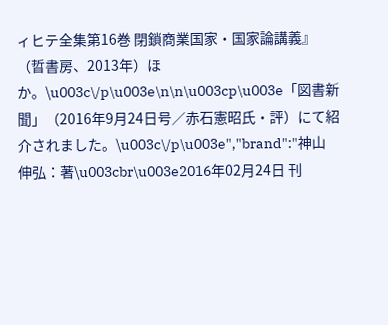ィヒテ全集第16巻 閉鎖商業国家・国家論講義』（晢書房、2013年）ほか。\u003c\/p\u003e\n\n\u003cp\u003e「図書新聞」（2016年9月24日号／赤石憲昭氏・評）にて紹介されました。\u003c\/p\u003e","brand":"神山 伸弘：著\u003cbr\u003e2016年02月24日 刊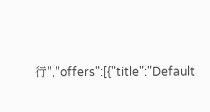行","offers":[{"title":"Default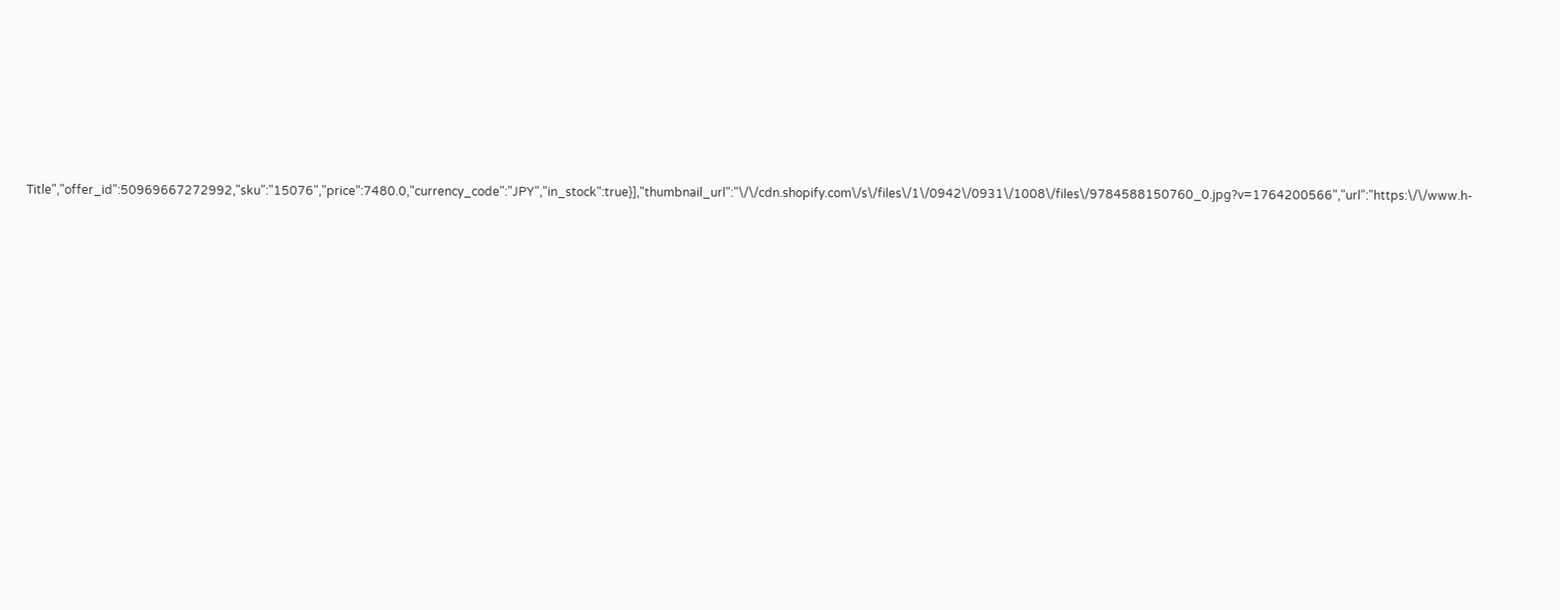Title","offer_id":50969667272992,"sku":"15076","price":7480.0,"currency_code":"JPY","in_stock":true}],"thumbnail_url":"\/\/cdn.shopify.com\/s\/files\/1\/0942\/0931\/1008\/files\/9784588150760_0.jpg?v=1764200566","url":"https:\/\/www.h-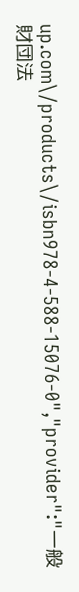up.com\/products\/isbn978-4-588-15076-0","provider":"一般財団法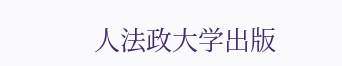人法政大学出版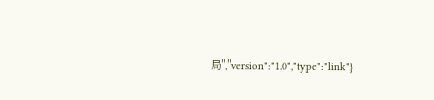局","version":"1.0","type":"link"}